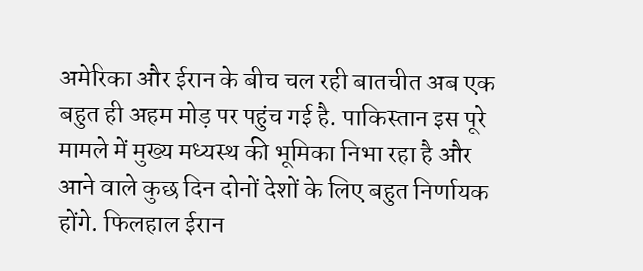अमेरिका और ईरान के बीच चल रही बातचीत अब एक बहुत ही अहम मोड़ पर पहुंच गई है. पाकिस्तान इस पूरे मामले में मुख्य मध्यस्थ की भूमिका निभा रहा है और आने वाले कुछ दिन दोनों देशों के लिए बहुत निर्णायक होंगे. फिलहाल ईरान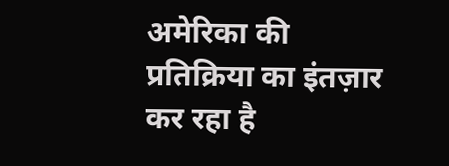अमेरिका की प्रतिक्रिया का इंतज़ार कर रहा है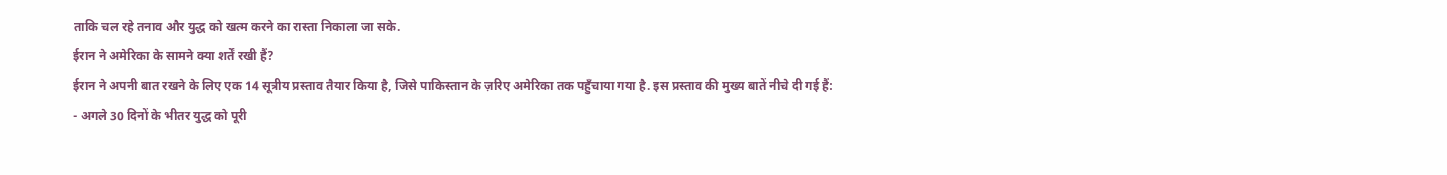ताकि चल रहे तनाव और युद्ध को खत्म करने का रास्ता निकाला जा सके.
ईरान ने अमेरिका के सामने क्या शर्तें रखी हैं?
ईरान ने अपनी बात रखने के लिए एक 14 सूत्रीय प्रस्ताव तैयार किया है, जिसे पाकिस्तान के ज़रिए अमेरिका तक पहुँचाया गया है. इस प्रस्ताव की मुख्य बातें नीचे दी गई हैं:
- अगले 30 दिनों के भीतर युद्ध को पूरी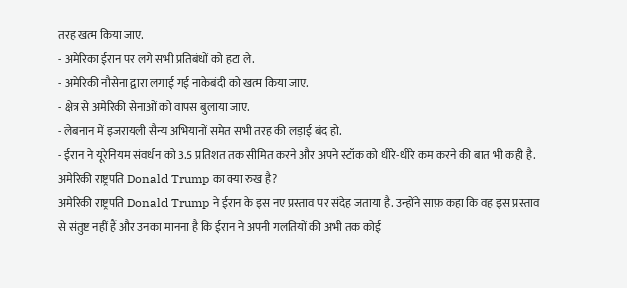तरह खत्म किया जाए.
- अमेरिका ईरान पर लगे सभी प्रतिबंधों को हटा ले.
- अमेरिकी नौसेना द्वारा लगाई गई नाकेबंदी को खत्म किया जाए.
- क्षेत्र से अमेरिकी सेनाओं को वापस बुलाया जाए.
- लेबनान में इजरायली सैन्य अभियानों समेत सभी तरह की लड़ाई बंद हो.
- ईरान ने यूरेनियम संवर्धन को 3.5 प्रतिशत तक सीमित करने और अपने स्टॉक को धीरे-धीरे कम करने की बात भी कही है.
अमेरिकी राष्ट्रपति Donald Trump का क्या रुख है?
अमेरिकी राष्ट्रपति Donald Trump ने ईरान के इस नए प्रस्ताव पर संदेह जताया है. उन्होंने साफ़ कहा कि वह इस प्रस्ताव से संतुष्ट नहीं हैं और उनका मानना है कि ईरान ने अपनी गलतियों की अभी तक कोई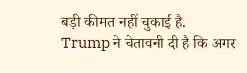बड़ी कीमत नहीं चुकाई है. Trump ने चेतावनी दी है कि अगर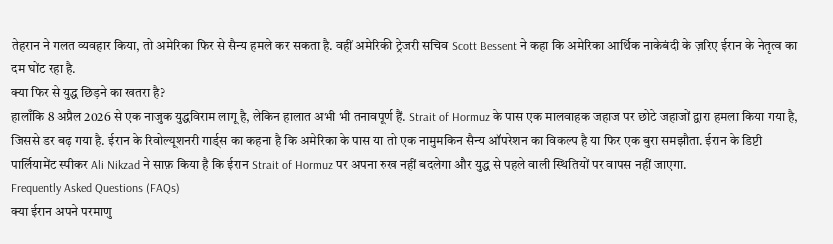तेहरान ने गलत व्यवहार किया, तो अमेरिका फिर से सैन्य हमले कर सकता है. वहीं अमेरिकी ट्रेजरी सचिव Scott Bessent ने कहा कि अमेरिका आर्थिक नाकेबंदी के ज़रिए ईरान के नेतृत्व का दम घोंट रहा है.
क्या फिर से युद्ध छिड़ने का खतरा है?
हालाँकि 8 अप्रैल 2026 से एक नाजुक युद्धविराम लागू है, लेकिन हालात अभी भी तनावपूर्ण हैं. Strait of Hormuz के पास एक मालवाहक जहाज पर छोटे जहाजों द्वारा हमला किया गया है, जिससे डर बढ़ गया है. ईरान के रिवोल्यूशनरी गार्ड्स का कहना है कि अमेरिका के पास या तो एक नामुमकिन सैन्य ऑपरेशन का विकल्प है या फिर एक बुरा समझौता. ईरान के डिप्टी पार्लियामेंट स्पीकर Ali Nikzad ने साफ़ किया है कि ईरान Strait of Hormuz पर अपना रुख नहीं बदलेगा और युद्ध से पहले वाली स्थितियों पर वापस नहीं जाएगा.
Frequently Asked Questions (FAQs)
क्या ईरान अपने परमाणु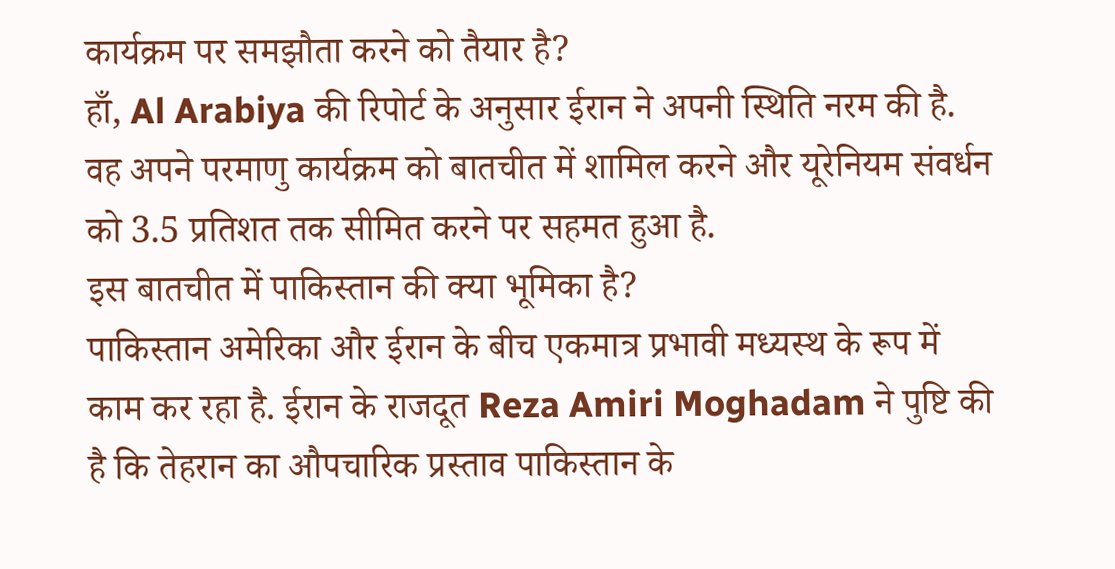कार्यक्रम पर समझौता करने को तैयार है?
हाँ, Al Arabiya की रिपोर्ट के अनुसार ईरान ने अपनी स्थिति नरम की है. वह अपने परमाणु कार्यक्रम को बातचीत में शामिल करने और यूरेनियम संवर्धन को 3.5 प्रतिशत तक सीमित करने पर सहमत हुआ है.
इस बातचीत में पाकिस्तान की क्या भूमिका है?
पाकिस्तान अमेरिका और ईरान के बीच एकमात्र प्रभावी मध्यस्थ के रूप में काम कर रहा है. ईरान के राजदूत Reza Amiri Moghadam ने पुष्टि की है कि तेहरान का औपचारिक प्रस्ताव पाकिस्तान के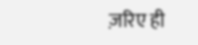ज़रिए ही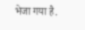भेजा गया है.